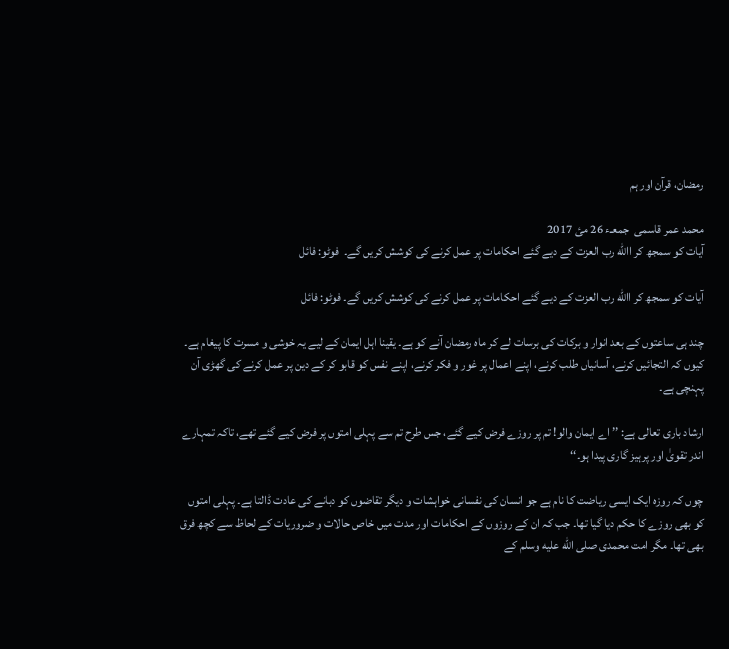رمضان، قرآن اور ہم

محمد عمر قاسمی  جمعـء 26 مئ 2017
آیات کو سمجھ کر االله رب العزت کے دیے گئے احکامات پر عمل کرنے کی کوشش کریں گے۔  فوٹو: فائل

آیات کو سمجھ کر االله رب العزت کے دیے گئے احکامات پر عمل کرنے کی کوشش کریں گے۔ فوٹو: فائل

چند ہی ساعتوں کے بعد انوار و برکات کی برسات لے کر ماہ رمضان آنے کو ہے۔ یقینا اہل ایمان کے لیے یہ خوشی و مسرت کا پیغام ہے۔ کیوں کہ التجائیں کرنے، آسانیاں طلب کرنے، اپنے اعمال پر غور و فکر کرنے، اپنے نفس کو قابو کر کے دین پر عمل کرنے کی گھڑی آن پہنچی ہے۔

ارشاد باری تعالی ہے: ’’ اے ایمان والو! تم پر روزے فرض کیے گئے، جس طرح تم سے پہلی امتوں پر فرض کیے گئے تھے، تاکہ تمہارے اندر تقویٰ اور پرہیز گاری پیدا ہو۔‘‘

چوں کہ روزہ ایک ایسی ریاضت کا نام ہے جو انسان کی نفسانی خواہشات و دیگر تقاضوں کو دبانے کی عادت ڈالتا ہے۔ پہلی امتوں کو بھی روزے کا حکم دیا گیا تھا۔ جب کہ ان کے روزوں کے احکامات اور مدت میں خاص حالات و ضروریات کے لحاظ سے کچھ فرق بھی تھا۔ مگر امت محمدی صلى الله عليه وسلم کے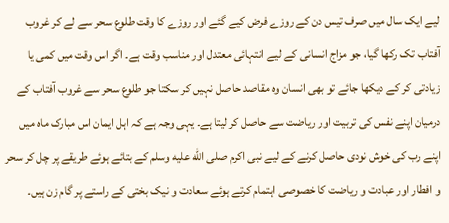لیے ایک سال میں صرف تیس دن کے روزے فرض کیے گئے اور روزے کا وقت طلوع سحر سے لے کر غروب آفتاب تک رکھا گیا، جو مزاج انسانی کے لیے انتہائی معتدل اور مناسب وقت ہے۔ اگر اس وقت میں کمی یا زیادتی کر کے دیکھا جائے تو بھی انسان وہ مقاصد حاصل نہیں کر سکتا جو طلوع سحر سے غروب آفتاب کے درمیان اپنے نفس کی تربیت اور ریاضت سے حاصل کر لیتا ہے۔ یہی وجہ ہے کہ اہل ایمان اس مبارک ماہ میں اپنے رب کی خوش نودی حاصل کرنے کے لیے نبی اکرم صلى الله عليه وسلم کے بتائے ہوئے طریقے پر چل کر سحر و افطار اور عبادت و ریاضت کا خصوصی اہتمام کرتے ہوئے سعادت و نیک بختی کے راستے پر گام زن ہیں۔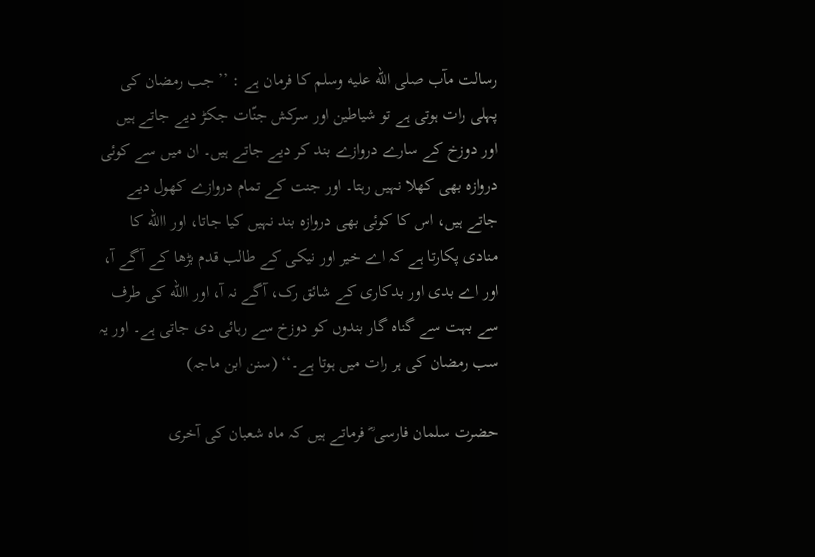رسالت مآب صلى الله عليه وسلم کا فرمان ہے : ’’ جب رمضان کی پہلی رات ہوتی ہے تو شیاطین اور سرکش جنّات جکڑ دیے جاتے ہیں اور دوزخ کے سارے دروازے بند کر دیے جاتے ہیں۔ ان میں سے کوئی دروازہ بھی کھلا نہیں رہتا۔ اور جنت کے تمام دروازے کھول دیے جاتے ہیں، اس کا کوئی بھی دروازہ بند نہیں کیا جاتا، اور االله کا منادی پکارتا ہے کہ اے خیر اور نیکی کے طالب قدم بڑھا کے آگے آ، اور اے بدی اور بدکاری کے شائق رک، آگے نہ آ، اور االله کی طرف سے بہت سے گناہ گار بندوں کو دوزخ سے رہائی دی جاتی ہے۔ اور یہ سب رمضان کی ہر رات میں ہوتا ہے۔‘‘ (سنن ابن ماجہ)

حضرت سلمان فارسی ؓ فرماتے ہیں کہ ماہ شعبان کی آخری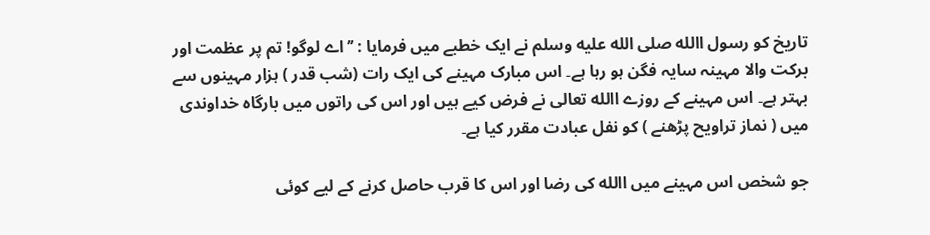تاریخ کو رسول االله صلى الله عليه وسلم نے ایک خطبے میں فرمایا : ’’ اے لوگو! تم پر عظمت اور برکت والا مہینہ سایہ فگن ہو رہا ہے۔ اس مبارک مہینے کی ایک رات (شب قدر ) ہزار مہینوں سے بہتر ہے۔ اس مہینے کے روزے االله تعالی نے فرض کیے ہیں اور اس کی راتوں میں بارگاہ خداوندی میں ( نماز تراویح پڑھنے ) کو نفل عبادت مقرر کیا ہے۔

جو شخص اس مہینے میں االله کی رضا اور اس کا قرب حاصل کرنے کے لیے کوئی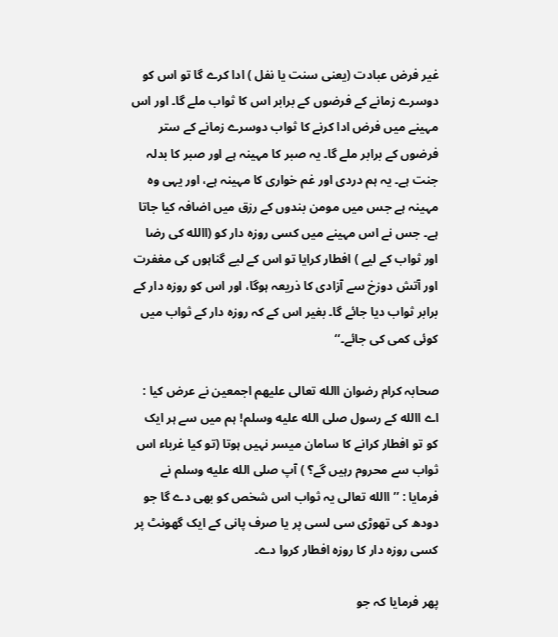غیر فرض عبادت (یعنی سنت یا نفل ) ادا کرے گا تو اس کو دوسرے زمانے کے فرضوں کے برابر اس کا ثواب ملے گا۔ اور اس مہینے میں فرض ادا کرنے کا ثواب دوسرے زمانے کے ستر فرضوں کے برابر ملے گا۔ یہ صبر کا مہینہ ہے اور صبر کا بدلہ جنت ہے۔ یہ ہم دردی اور غم خواری کا مہینہ ہے، اور یہی وہ مہینہ ہے جس میں مومن بندوں کے رزق میں اضافہ کیا جاتا ہے۔ جس نے اس مہینے میں کسی روزہ دار کو (االله کی رضا اور ثواب کے لیے ) افطار کرایا تو اس کے لیے گناہوں کی مغفرت اور آتش دوزخ سے آزادی کا ذریعہ ہوگا، اور اس کو روزہ دار کے برابر ثواب دیا جائے گا۔ بغیر اس کے کہ روزہ دار کے ثواب میں کوئی کمی کی جائے۔‘‘

صحابہ کرام رضوان االله تعالی علیھم اجمعین نے عرض کیا : اے االله کے رسول صلى الله عليه وسلم! ہم میں سے ہر ایک کو تو افطار کرانے کا سامان میسر نہیں ہوتا (تو کیا غرباء اس ثواب سے محروم رہیں گے؟ ) آپ صلى الله عليه وسلم نے فرمایا : ’’ االله تعالی یہ ثواب اس شخص کو بھی دے گا جو دودھ کی تھوڑی سی لسی پر یا صرف پانی کے ایک گھونٹ پر کسی روزہ دار کا روزہ افطار کروا دے۔

پھر فرمایا کہ جو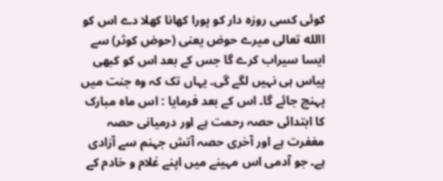کوئی کسی روزہ دار کو پورا کھانا کھلا دے اس کو االله تعالی میرے حوض یعنی (حوض کوثر) سے ایسا سیراب کرے گا جس کے بعد اس کو کبھی پیاس ہی نہیں لگے گی۔ یہاں تک کہ وہ جنت میں پہنچ جائے گا۔ اس کے بعد فرمایا : اس ماہ مبارک کا ابتدائی حصہ رحمت ہے اور درمیانی حصہ مغفرت ہے اور آخری حصہ آتش جہنم سے آزادی ہے۔ جو آدمی اس مہینے میں اپنے غلام و خادم کے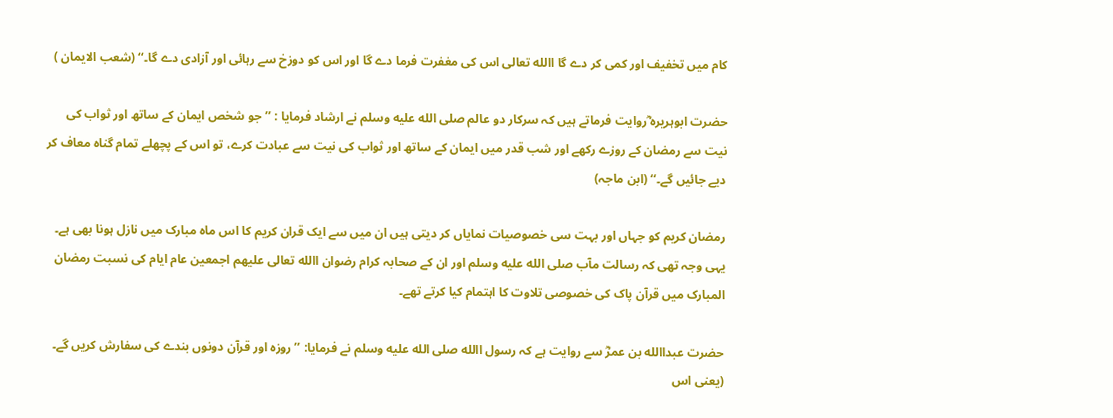کام میں تخفیف اور کمی کر دے گا االله تعالی اس کی مغفرت فرما دے گا اور اس کو دوزخ سے رہائی اور آزادی دے گا۔‘‘ (شعب الایمان )

حضرت ابوہریرہ ؓروایت فرماتے ہیں کہ سرکار دو عالم صلى الله عليه وسلم نے ارشاد فرمایا : ’’جو شخص ایمان کے ساتھ اور ثواب کی نیت سے رمضان کے روزے رکھے اور شب قدر میں ایمان کے ساتھ اور ثواب کی نیت سے عبادت کرے، تو اس کے پچھلے تمام گناہ معاف کر دیے جائیں گے۔‘‘ (ابن ماجہ)

رمضان کریم کو جہاں اور بہت سی خصوصیات نمایاں کر دیتی ہیں ان میں سے ایک قران کریم کا اس ماہ مبارک میں نازل ہونا بھی ہے۔ یہی وجہ تھی کہ رسالت مآب صلى الله عليه وسلم اور ان کے صحابہ کرام رضوان االله تعالی علیھم اجمعین عام ایام کی نسبت رمضان المبارک میں قرآن پاک کی خصوصی تلاوت کا اہتمام کیا کرتے تھے۔

حضرت عبداالله بن عمرؓ سے روایت ہے کہ رسول االله صلى الله عليه وسلم نے فرمایا: ’’ روزہ اور قرآن دونوں بندے کی سفارش کریں گے۔ (یعنی اس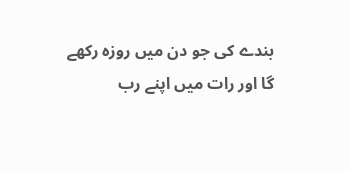بندے کی جو دن میں روزہ رکھے گا اور رات میں اپنے رب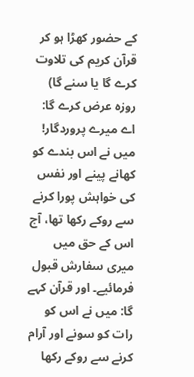کے حضور کھڑا ہو کر قرآن کریم کی تلاوت کرے گا یا سنے گا) روزہ عرض کرے گا: اے میرے پروردگار! میں نے اس بندے کو کھانے پینے اور نفس کی خواہش پورا کرنے سے روکے رکھا تھا، آج اس کے حق میں میری سفارش قبول فرمائیے۔ اور قرآن کہے گا: میں نے اس کو رات کو سونے اور آرام کرنے سے روکے رکھا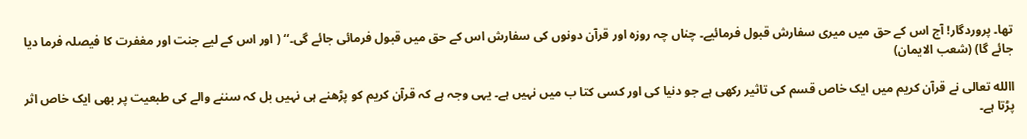تھا۔ پروردگار! آج اس کے حق میں میری سفارش قبول فرمائیے۔ چناں چہ روزہ اور قرآن دونوں کی سفارش اس کے حق میں قبول فرمائی جائے گی۔‘‘ ( اور اس کے لیے جنت اور مغفرت کا فیصلہ فرما دیا جائے گا) (شعب الایمان)

االله تعالی نے قرآن کریم میں ایک خاص قسم کی تاثیر رکھی ہے جو دنیا کی اور کسی کتا ب میں نہیں ہے۔ یہی وجہ ہے کہ قرآن کریم کو پڑھنے ہی نہیں بل کہ سننے والے کی طبعیت پر بھی ایک خاص اثر پڑتا ہے۔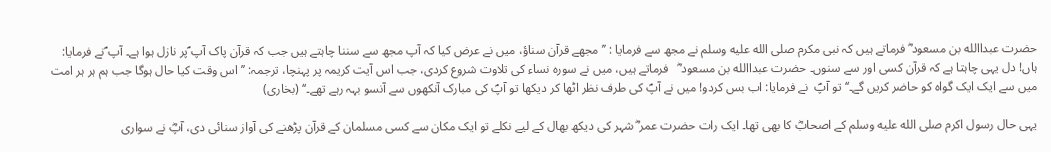حضرت عبداالله بن مسعود ؓ فرماتے ہیں کہ نبی مکرم صلى الله عليه وسلم نے مجھ سے فرمایا : ’’ مجھے قرآن سناؤ، میں نے عرض کیا کہ آپ مجھ سے سننا چاہتے ہیں جب کہ قرآن پاک آپ ؐپر نازل ہوا ہے۔ آپ ؐنے فرمایا: ہاں! دل یہی چاہتا ہے کہ قرآن کسی اور سے سنوں۔ حضرت عبداالله بن مسعود ؓ   فرماتے ہیں، میں نے سورہ نساء کی تلاوت شروع کردی، جب اس آیت کریمہ پر پہنچا، ترجمہ: ’’ اس وقت کیا حال ہوگا جب ہم ہر ہر امت میں سے ایک ایک گواہ کو حاضر کریں گے۔‘‘ تو آپؐ  نے فرمایا: اب بس کردو! میں نے آپؐ کی طرف نظر اٹھا کر دیکھا تو آپؐ کی مبارک آنکھوں سے آنسو بہہ رہے تھے۔‘‘ (بخاری)

یہی حال رسول اکرم صلى الله عليه وسلم کے اصحابؓ کا بھی تھا۔ ایک رات حضرت عمر ؓ شہر کی دیکھ بھال کے لیے نکلے تو ایک مکان سے کسی مسلمان کے قرآن پڑھنے کی آواز سنائی دی، آپؓ نے سواری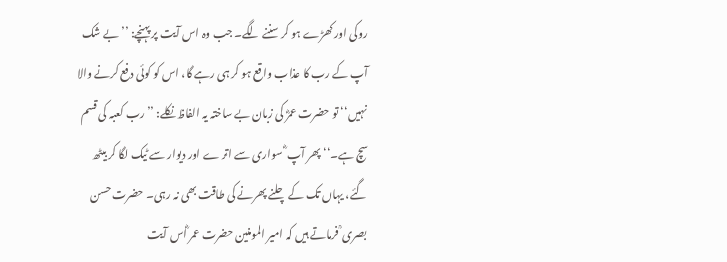روکی اور کھڑے ہو کر سننے لگے۔ جب وہ اس آیت پر پہنچے: ’’ بے شک آپ کے رب کا عذاب واقع ہو کر ہی رہے گا، اس کو کوئی دفع کرنے والا نہیں‘‘ تو حضرت عمرؓ کی زبان بے ساختہ یہ الفاظ نکلے: ’’رب کعبہ کی قسم سچ ہے۔‘‘ پھر آپ ؓ سواری سے اتر ے اور دیوار سے ٹیک لگا کر بیٹھ گئے، یہاں تک کے چلنے پھرنے کی طاقت بھی نہ رہی۔ حضرت حسن بصری ؒ فرماتے ہیں کہ امیر المومنین حضرت عمر ؓاس آیت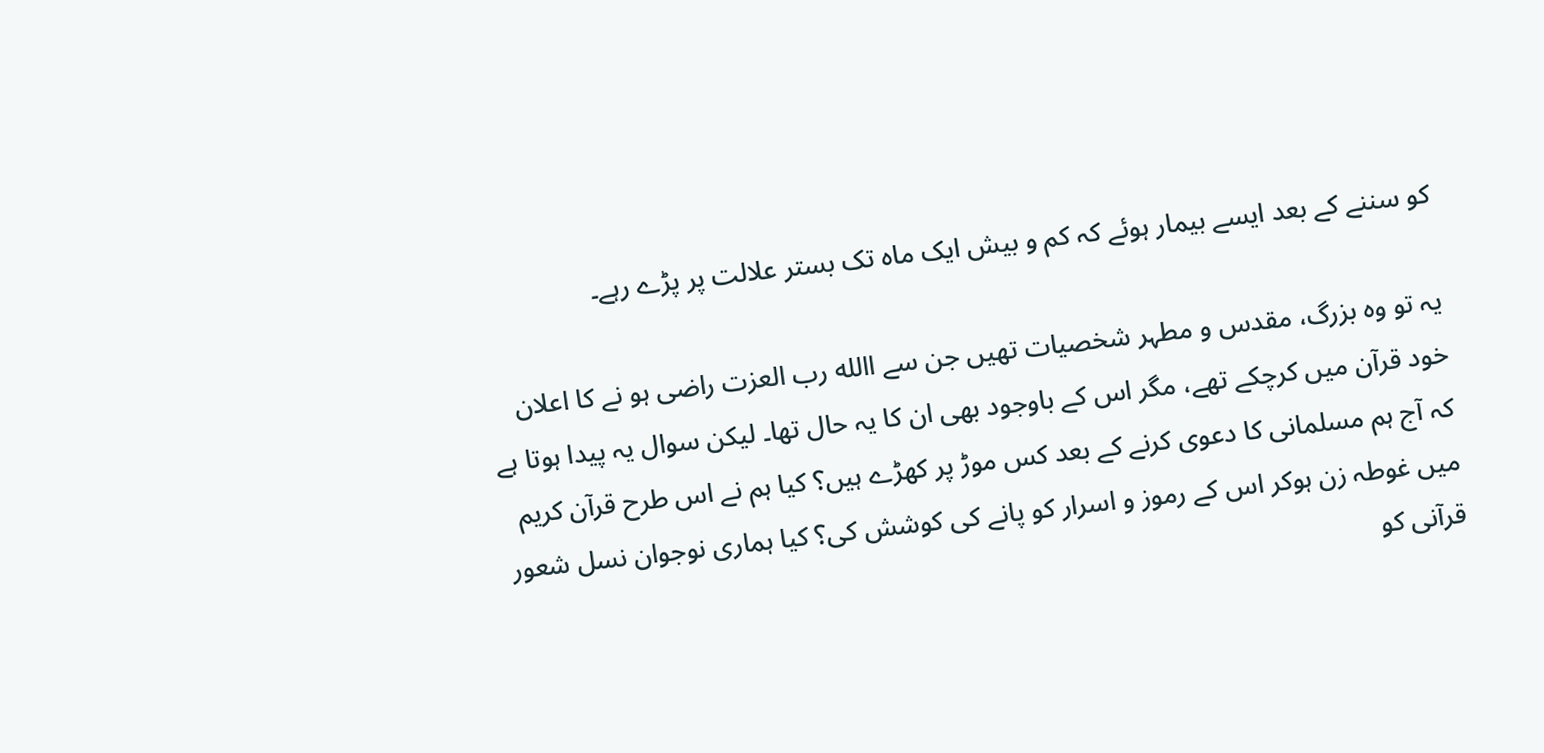کو سننے کے بعد ایسے بیمار ہوئے کہ کم و بیش ایک ماہ تک بستر علالت پر پڑے رہے۔

یہ تو وہ بزرگ، مقدس و مطہر شخصیات تھیں جن سے االله رب العزت راضی ہو نے کا اعلان خود قرآن میں کرچکے تھے، مگر اس کے باوجود بھی ان کا یہ حال تھا۔ لیکن سوال یہ پیدا ہوتا ہے کہ آج ہم مسلمانی کا دعوی کرنے کے بعد کس موڑ پر کھڑے ہیں؟ کیا ہم نے اس طرح قرآن کریم میں غوطہ زن ہوکر اس کے رموز و اسرار کو پانے کی کوشش کی؟ کیا ہماری نوجوان نسل شعور قرآنی کو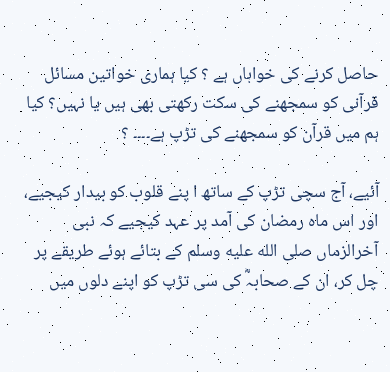حاصل کرنے کی خواہاں ہے ؟ کیا ہماری خواتین مسائل قرآنی کو سمجھنے کی سکت رکھتی بھی ہیں یا نہیں؟ کیا ہم میں قرآن کو سمجھنے کی تڑپ ہے۔۔۔۔ ؟

آئیے، آج سچی تڑپ کے ساتھ ا پنے قلوب کو بیدار کیجیے، اور اس ماہ رمضان کی آمد پر عہد کیجیے کہ نبی آخرالزماں صلى الله عليه وسلم کے بتائے ہوئے طریقے پر چل کر، ان کے صحابہؓ کی سی تڑپ کو اپنے دلوں میں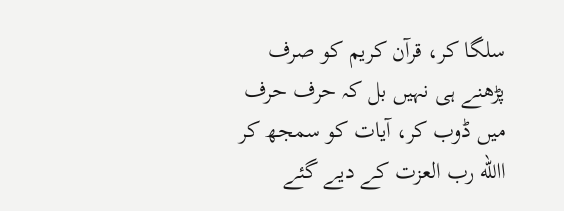سلگا کر، قرآن کریم کو صرف پڑھنے ہی نہیں بل کہ حرف حرف میں ڈوب کر، آیات کو سمجھ کر االله رب العزت کے دیے گئے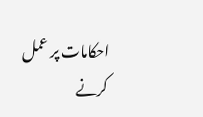احکامات پر عمل کرنے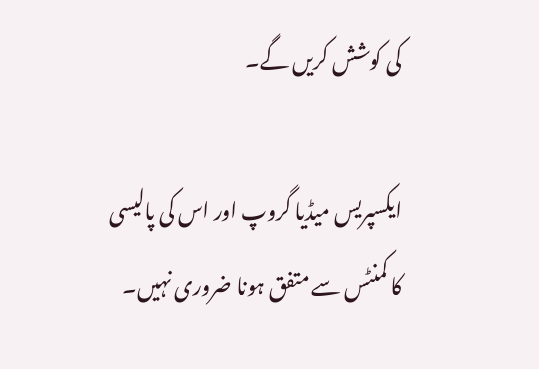کی کوشش کریں گے۔

ایکسپریس میڈیا گروپ اور اس کی پالیسی کا کمنٹس سے متفق ہونا ضروری نہیں۔